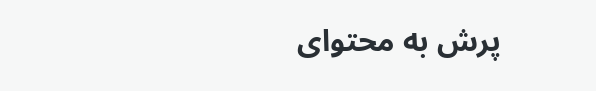پرش به محتوای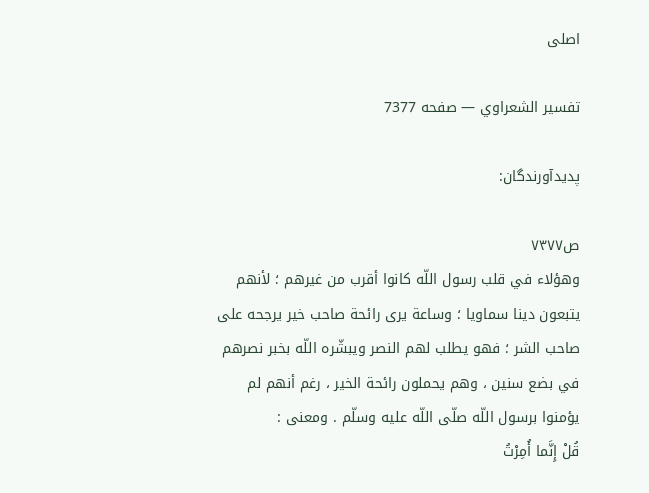اصلی

تفسير الشعراوي — صفحه 7377

پدیدآورندگان:

ص۷۳۷۷
وهؤلاء في قلب رسول اللّه كانوا أقرب من غيرهم ؛ لأنهم يتبعون دينا سماويا ؛ وساعة يرى رائحة صاحب خير يرجحه على صاحب الشر ؛ فهو يطلب لهم النصر ويبشّره اللّه بخبر نصرهم في بضع سنين ، وهم يحملون رائحة الخير ، رغم أنهم لم يؤمنوا برسول اللّه صلّى اللّه عليه وسلّم . ومعنى :
قُلْ إِنَّما أُمِرْتُ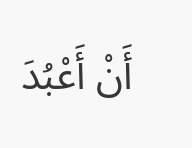أَنْ أَعْبُدَ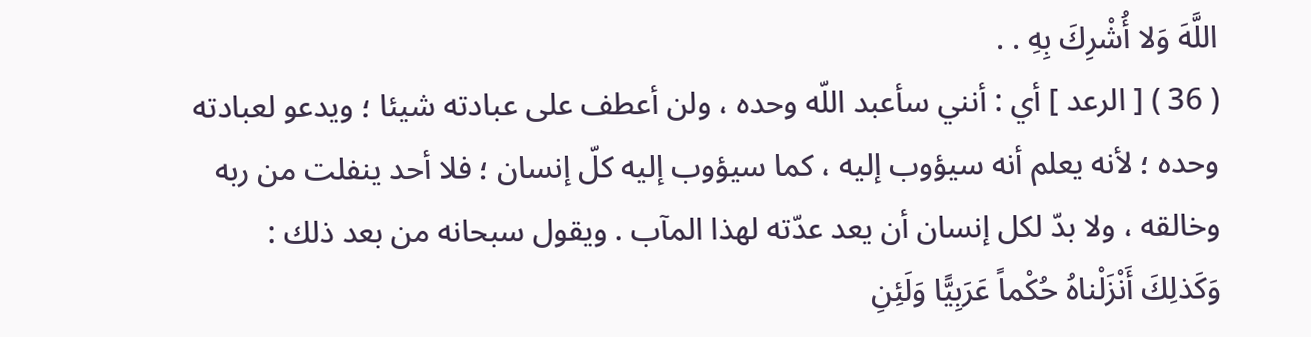اللَّهَ وَلا أُشْرِكَ بِهِ . .
( 36 ) [ الرعد ] أي : أنني سأعبد اللّه وحده ، ولن أعطف على عبادته شيئا ؛ ويدعو لعبادته وحده ؛ لأنه يعلم أنه سيؤوب إليه ، كما سيؤوب إليه كلّ إنسان ؛ فلا أحد ينفلت من ربه وخالقه ، ولا بدّ لكل إنسان أن يعد عدّته لهذا المآب . ويقول سبحانه من بعد ذلك :
وَكَذلِكَ أَنْزَلْناهُ حُكْماً عَرَبِيًّا وَلَئِنِ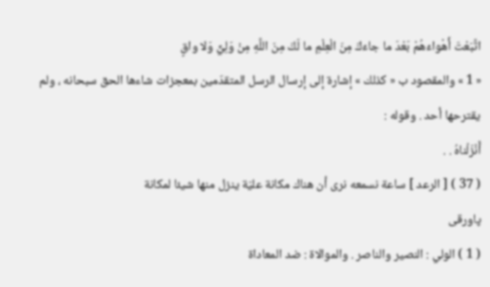اتَّبَعْتَ أَهْواءَهُمْ بَعْدَ ما جاءَكَ مِنَ الْعِلْمِ ما لَكَ مِنَ اللَّهِ مِنْ وَلِيٍّ وَلا واقٍ
« 1 » والمقصود ب « كذلك » إشارة إلى إرسال الرسل المتقدّمين بمعجزات شاءها الحق سبحانه ، ولم يقترحها أحد . وقوله :
أَنْزَلْناهُ . .
( 37 ) [ الرعد ] ساعة نسمعه نرى أن هناك مكانة عليّة ينزل منها شيئا لمكانة
پاورقی
( 1 ) الولي : النصير والناصر . والموالاة : ضد المعاداة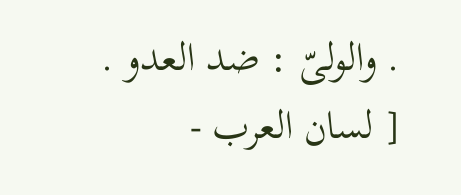. والولىّ : ضد العدو . [ لسان العرب -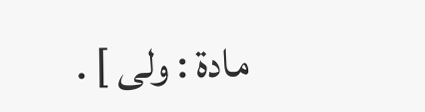مادة : ولى ] .